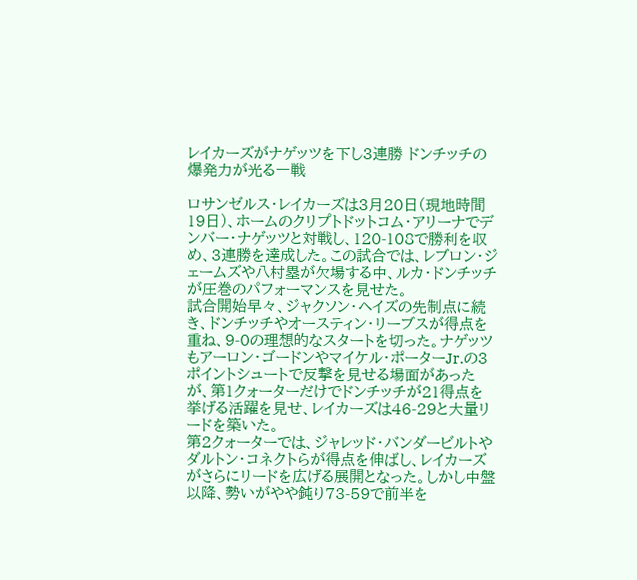レイカーズがナゲッツを下し3連勝 ドンチッチの爆発力が光る一戦

ロサンゼルス・レイカーズは3月20日(現地時間19日)、ホームのクリプトドットコム・アリーナでデンバー・ナゲッツと対戦し、120-108で勝利を収め、3連勝を達成した。この試合では、レブロン・ジェームズや八村塁が欠場する中、ルカ・ドンチッチが圧巻のパフォーマンスを見せた。
試合開始早々、ジャクソン・ヘイズの先制点に続き、ドンチッチやオースティン・リーブスが得点を重ね、9-0の理想的なスタートを切った。ナゲッツもアーロン・ゴードンやマイケル・ポーターJr.の3ポイントシュートで反撃を見せる場面があったが、第1クォーターだけでドンチッチが21得点を挙げる活躍を見せ、レイカーズは46-29と大量リードを築いた。
第2クォーターでは、ジャレッド・バンダービルトやダルトン・コネクトらが得点を伸ばし、レイカーズがさらにリードを広げる展開となった。しかし中盤以降、勢いがやや鈍り73-59で前半を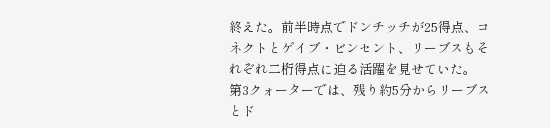終えた。前半時点でドンチッチが25得点、コネクトとゲイブ・ビンセント、リーブスもそれぞれ二桁得点に迫る活躍を見せていた。
第3クォーターでは、残り約5分からリーブスとド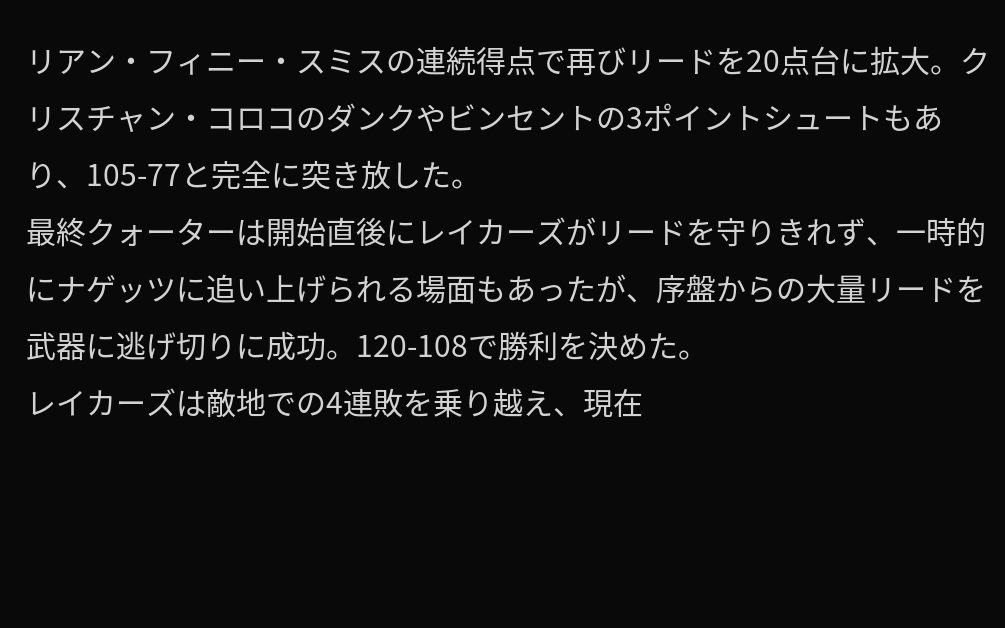リアン・フィニー・スミスの連続得点で再びリードを20点台に拡大。クリスチャン・コロコのダンクやビンセントの3ポイントシュートもあり、105-77と完全に突き放した。
最終クォーターは開始直後にレイカーズがリードを守りきれず、一時的にナゲッツに追い上げられる場面もあったが、序盤からの大量リードを武器に逃げ切りに成功。120-108で勝利を決めた。
レイカーズは敵地での4連敗を乗り越え、現在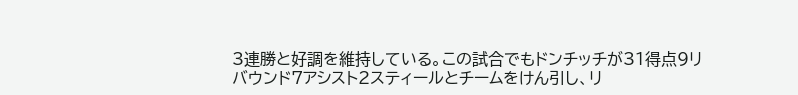3連勝と好調を維持している。この試合でもドンチッチが31得点9リバウンド7アシスト2スティールとチームをけん引し、リ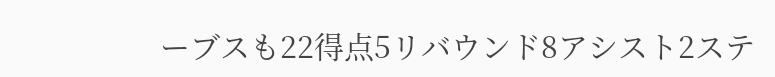ーブスも22得点5リバウンド8アシスト2ステ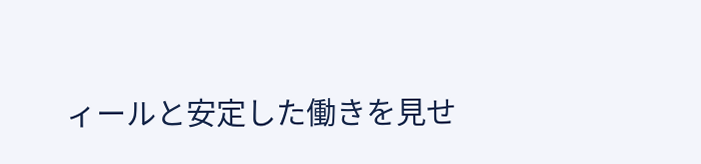ィールと安定した働きを見せ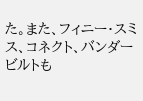た。また、フィニー・スミス、コネクト、バンダービルトも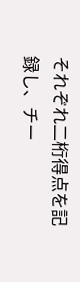それぞれ二桁得点を記録し、チー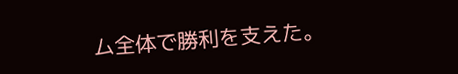ム全体で勝利を支えた。